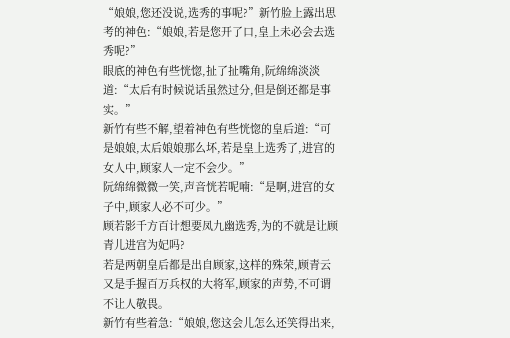“娘娘,您还没说,选秀的事呢?”新竹脸上露出思考的神色:“娘娘,若是您开了口,皇上未必会去选秀呢?”
眼底的神色有些恍惚,扯了扯嘴角,阮绵绵淡淡道:“太后有时候说话虽然过分,但是倒还都是事实。”
新竹有些不解,望着神色有些恍惚的皇后道:“可是娘娘,太后娘娘那么坏,若是皇上选秀了,进宫的女人中,顾家人一定不会少。”
阮绵绵微微一笑,声音恍若呢喃:“是啊,进宫的女子中,顾家人必不可少。”
顾若影千方百计想要凤九幽选秀,为的不就是让顾青儿进宫为妃吗?
若是两朝皇后都是出自顾家,这样的殊荣,顾青云又是手握百万兵权的大将军,顾家的声势,不可谓不让人敬畏。
新竹有些着急:“娘娘,您这会儿怎么还笑得出来,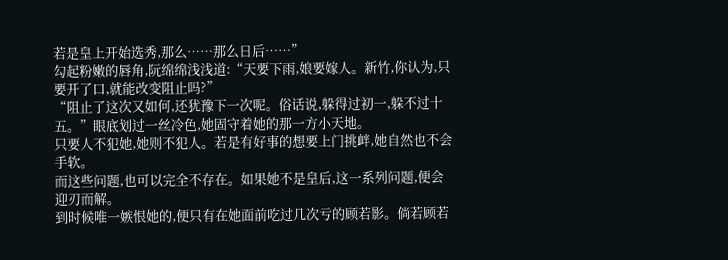若是皇上开始选秀,那么……那么日后……”
勾起粉嫩的唇角,阮绵绵浅浅道:“天要下雨,娘要嫁人。新竹,你认为,只要开了口,就能改变阻止吗?”
“阻止了这次又如何,还犹豫下一次呢。俗话说,躲得过初一,躲不过十五。”眼底划过一丝冷色,她固守着她的那一方小天地。
只要人不犯她,她则不犯人。若是有好事的想要上门挑衅,她自然也不会手软。
而这些问题,也可以完全不存在。如果她不是皇后,这一系列问题,便会迎刃而解。
到时候唯一嫉恨她的,便只有在她面前吃过几次亏的顾若影。倘若顾若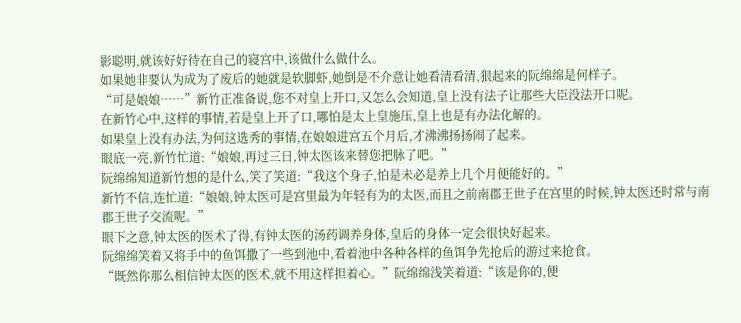影聪明,就该好好待在自己的寝宫中,该做什么做什么。
如果她非要认为成为了废后的她就是软脚虾,她倒是不介意让她看清看清,狠起来的阮绵绵是何样子。
“可是娘娘……”新竹正准备说,您不对皇上开口,又怎么会知道,皇上没有法子让那些大臣没法开口呢。
在新竹心中,这样的事情,若是皇上开了口,哪怕是太上皇施压,皇上也是有办法化解的。
如果皇上没有办法,为何这选秀的事情,在娘娘进宫五个月后,才沸沸扬扬闹了起来。
眼底一亮,新竹忙道:“娘娘,再过三日,钟太医该来替您把脉了吧。”
阮绵绵知道新竹想的是什么,笑了笑道:“我这个身子,怕是未必是养上几个月便能好的。”
新竹不信,连忙道:“娘娘,钟太医可是宫里最为年轻有为的太医,而且之前南郡王世子在宫里的时候,钟太医还时常与南郡王世子交流呢。”
眼下之意,钟太医的医术了得,有钟太医的汤药调养身体,皇后的身体一定会很快好起来。
阮绵绵笑着又将手中的鱼饵撒了一些到池中,看着池中各种各样的鱼饵争先抢后的游过来抢食。
“既然你那么相信钟太医的医术,就不用这样担着心。”阮绵绵浅笑着道:“该是你的,便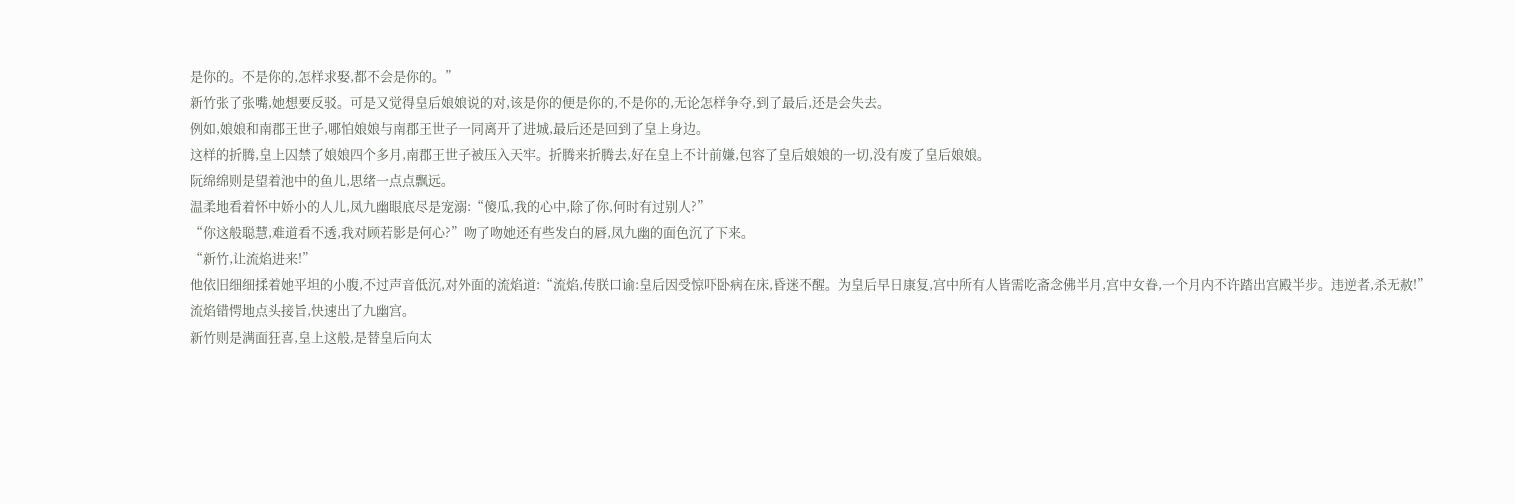是你的。不是你的,怎样求娶,都不会是你的。”
新竹张了张嘴,她想要反驳。可是又觉得皇后娘娘说的对,该是你的便是你的,不是你的,无论怎样争夺,到了最后,还是会失去。
例如,娘娘和南郡王世子,哪怕娘娘与南郡王世子一同离开了进城,最后还是回到了皇上身边。
这样的折腾,皇上囚禁了娘娘四个多月,南郡王世子被压入天牢。折腾来折腾去,好在皇上不计前嫌,包容了皇后娘娘的一切,没有废了皇后娘娘。
阮绵绵则是望着池中的鱼儿,思绪一点点飘远。
温柔地看着怀中娇小的人儿,凤九幽眼底尽是宠溺:“傻瓜,我的心中,除了你,何时有过别人?”
“你这般聪慧,难道看不透,我对顾若影是何心?”吻了吻她还有些发白的唇,凤九幽的面色沉了下来。
“新竹,让流焰进来!”
他依旧细细揉着她平坦的小腹,不过声音低沉,对外面的流焰道:“流焰,传朕口谕:皇后因受惊吓卧病在床,昏迷不醒。为皇后早日康复,宫中所有人皆需吃斋念佛半月,宫中女眷,一个月内不许踏出宫殿半步。违逆者,杀无赦!”
流焰错愕地点头接旨,快速出了九幽宫。
新竹则是满面狂喜,皇上这般,是替皇后向太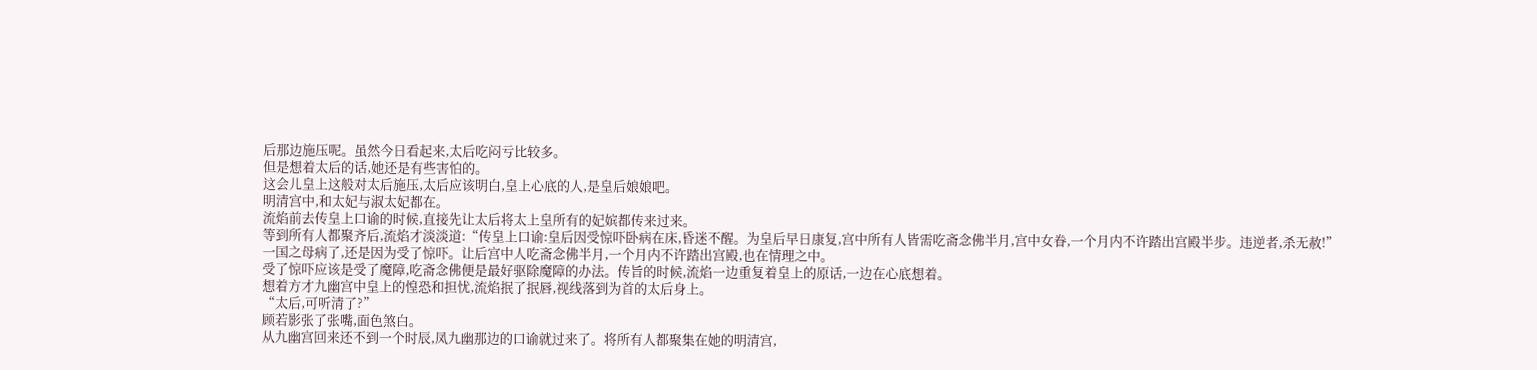后那边施压呢。虽然今日看起来,太后吃闷亏比较多。
但是想着太后的话,她还是有些害怕的。
这会儿皇上这般对太后施压,太后应该明白,皇上心底的人,是皇后娘娘吧。
明清宫中,和太妃与淑太妃都在。
流焰前去传皇上口谕的时候,直接先让太后将太上皇所有的妃嫔都传来过来。
等到所有人都聚齐后,流焰才淡淡道:“传皇上口谕:皇后因受惊吓卧病在床,昏迷不醒。为皇后早日康复,宫中所有人皆需吃斋念佛半月,宫中女眷,一个月内不许踏出宫殿半步。违逆者,杀无赦!”
一国之母病了,还是因为受了惊吓。让后宫中人吃斋念佛半月,一个月内不许踏出宫殿,也在情理之中。
受了惊吓应该是受了魔障,吃斋念佛便是最好驱除魔障的办法。传旨的时候,流焰一边重复着皇上的原话,一边在心底想着。
想着方才九幽宫中皇上的惶恐和担忧,流焰抿了抿唇,视线落到为首的太后身上。
“太后,可听清了?”
顾若影张了张嘴,面色煞白。
从九幽宫回来还不到一个时辰,凤九幽那边的口谕就过来了。将所有人都聚集在她的明清宫,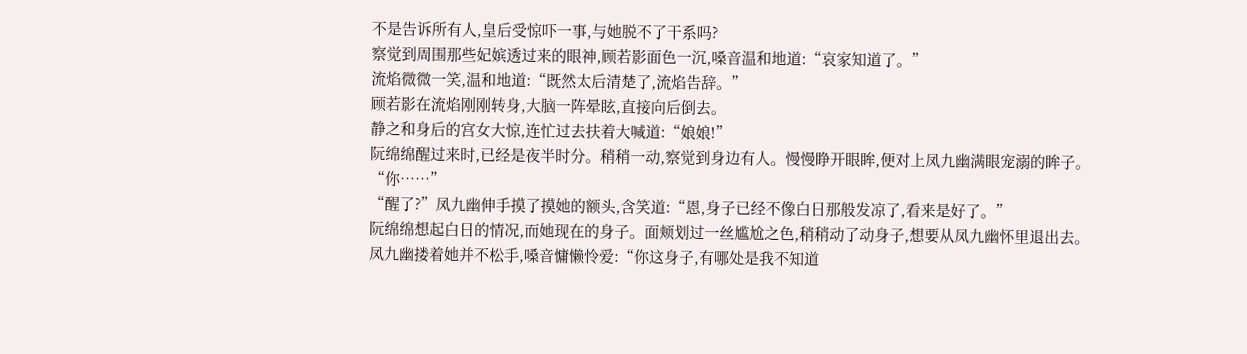不是告诉所有人,皇后受惊吓一事,与她脱不了干系吗?
察觉到周围那些妃嫔透过来的眼神,顾若影面色一沉,嗓音温和地道:“哀家知道了。”
流焰微微一笑,温和地道:“既然太后清楚了,流焰告辞。”
顾若影在流焰刚刚转身,大脑一阵晕眩,直接向后倒去。
静之和身后的宫女大惊,连忙过去扶着大喊道:“娘娘!”
阮绵绵醒过来时,已经是夜半时分。稍稍一动,察觉到身边有人。慢慢睁开眼眸,便对上凤九幽满眼宠溺的眸子。
“你……”
“醒了?”凤九幽伸手摸了摸她的额头,含笑道:“恩,身子已经不像白日那般发凉了,看来是好了。”
阮绵绵想起白日的情况,而她现在的身子。面颊划过一丝尴尬之色,稍稍动了动身子,想要从凤九幽怀里退出去。
凤九幽搂着她并不松手,嗓音慵懒怜爱:“你这身子,有哪处是我不知道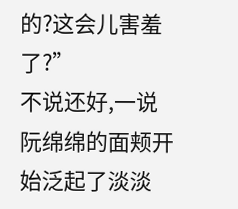的?这会儿害羞了?”
不说还好,一说阮绵绵的面颊开始泛起了淡淡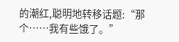的潮红,聪明地转移话题:“那个……我有些饿了。”